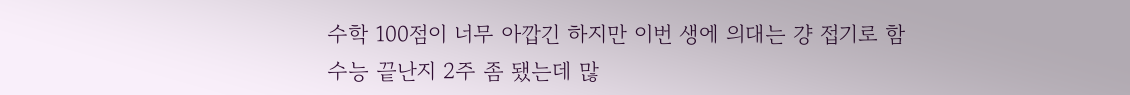수학 100점이 너무 아깝긴 하지만 이번 생에 의대는 걍 접기로 함
수능 끝난지 2주 좀 됐는데 많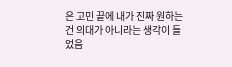은 고민 끝에 내가 진짜 원하는건 의대가 아니라는 생각이 들었음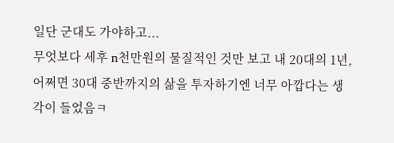일단 군대도 가야하고...
무엇보다 세후 n천만원의 물질적인 것만 보고 내 20대의 1년, 어쩌면 30대 중반까지의 삶을 투자하기엔 너무 아깝다는 생각이 들었음ㅋ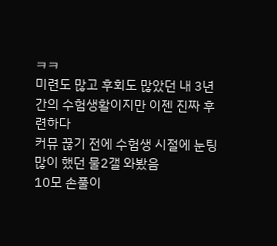ㅋㅋ
미련도 많고 후회도 많았던 내 3년간의 수험생활이지만 이젠 진짜 후련하다
커뮤 끊기 전에 수험생 시절에 눈팅 많이 했던 물2갤 와봤음
10모 손풀이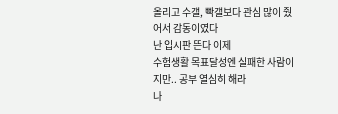올리고 수갤, 빡갤보다 관심 많이 줬어서 감동이였다
난 입시판 뜬다 이제
수험생활 목표달성엔 실패한 사람이지만.. 공부 열심히 해라
나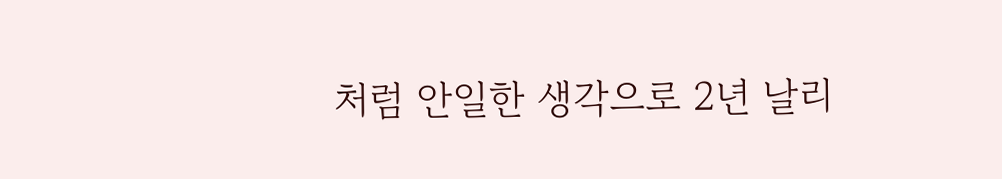처럼 안일한 생각으로 2년 날리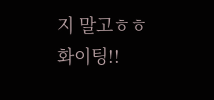지 말고ㅎㅎ
화이팅!!